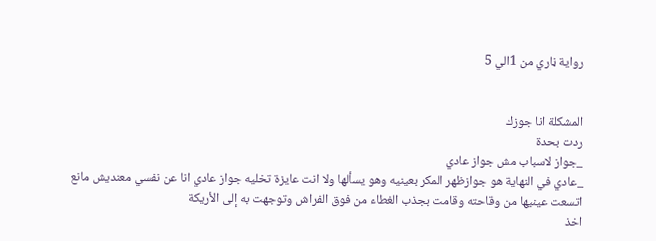رواية ڼاري من 1الي 5


المشكلة انا جوزك
ردت بحدة
_جواز لاسباب مش جواز عادي
_عادي في النهاية هو جوازظهر المكر بعينيه وهو يسألها ولا انت عايزة تخليه جواز عادي انا عن نفسي معنديش مانع
اتسعت عينيها من وقاحته وقامت بجذب الغطاء من فوق الفراش وتوجهت به إلى الأريكة
اخذ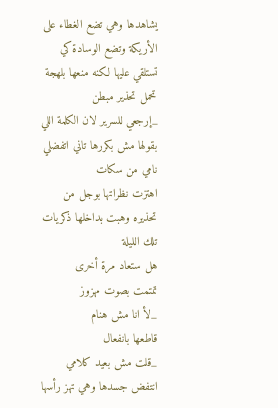يشاهدها وهي تضع الغطاء على الأريكة وتضع الوسادة كي تستلقي عليها لكنه منعها بلهجة تحمل تحذير مبطن
_إرجعي للسرير لان الكلمة اللي بقولها مش بكررها تاني اتفضلي نامي من سكات
اهتزت نظراتها بوجل من تحذيره وهبت بداخلها ذكريات تلك الليلة
هل ستعاد مرة أخرى
تمتمت بصوت مهزوز
_لأ انا مش هنام
قاطعها بانفعال
_قلت مش بعيد كلامي
انتفض جسدها وهي تهز رأسها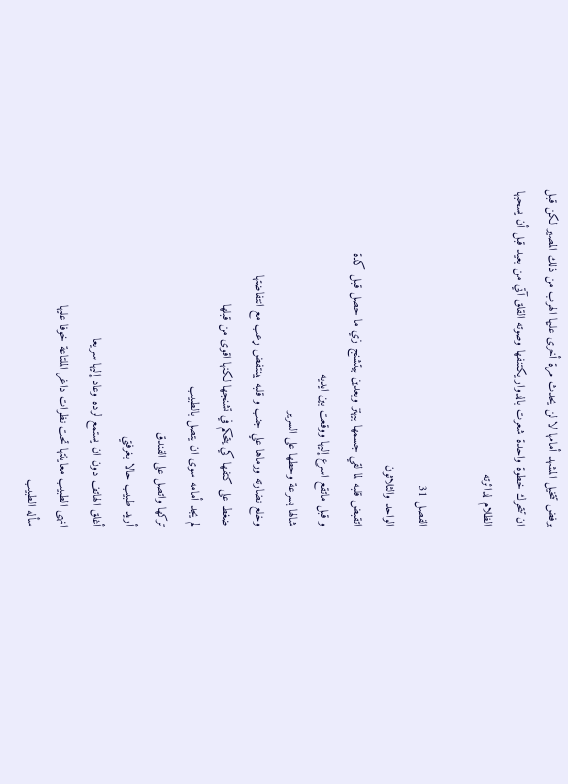برفض تتخيل المشهد أمامها لا لن يحدث مرة أخرى عليها الهرب من ذلك المصير لكن قبل ان تتحرك خطوة واحدة شعرت بالدوار يكتنفها وصوته القلق آتي من بعيد قبل أن يسحبها الظلام لدائرته

الفصل 31
الواحد والثلاثون
اتقبض قلبه لما لقي جسمها بيهتز وبعدين بيتشنج زي ما حصل قبل كدة
و قبل ماتقع اسرع إليها ووقعت بين ايديه
شالها بسرعة وحطها على السرير
وخلع نضارته ورماها علي جنب و قلبه بينتفض ړعب مع انتفاضتها
ضغط على كتفها كي يتحكم في تشنجها لكنها اقوى من قبلها
لم يجد أمامه سوى ان يتصل بالطبيب
تركها واتصل على الفندق
أريد طبيب حالا بغرفتي
أغلق الهاتف دون ان يستمع لرده وعاد إليها سريعا
انهى الطبيب معاينتها تحت نظرات داغر الملتاعة خوفا عليها
سأله الطبيب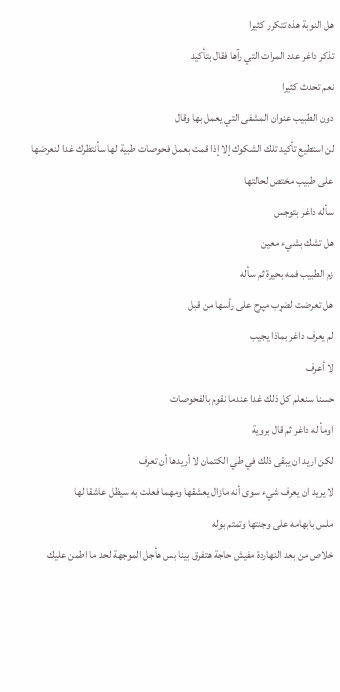هل النوبة هذه تتكرر كثيرا
تذكر داغر عدد المرات التي رآها فقال بتأكيد
نعم تحدث كثيرا
دون الطبيب عنوان المشفى التي يعمل بها وقال
لن استطيع تأكيد تلك الشكوك إلا إذا قمت بعمل فحوصات طبية لها سأنتظرك غدا لنعرضها على طبيب مختص لحالتها
سأله داغر بتوجس
هل تشك بشيء معين
زم الطبيب فمه بحيرة ثم سأله
هل تعرضت لضړب مپرح على رأسها من قبل
لم يعرف داغر بماذا يجيب
لا أعرف
حسنا سنعلم كل ذلك غدا عندما نقوم بالفحوصات
اومأ له داغر ثم قال بروية
لكن اريد ان يبقى ذلك في طي الكتمان لا أريدها أن تعرف
لا يريد ان يعرف شيء سوى أنه مازال يعشقها ومهما فعلت به سيظل عاشقا لها
ملس بابهامه على وجنتها وتمتم بوله
خلاص من بعد النهاردة مفيش حاجة هتفرق بينا بس هأجل الموجهة لحد ما اطمن عليك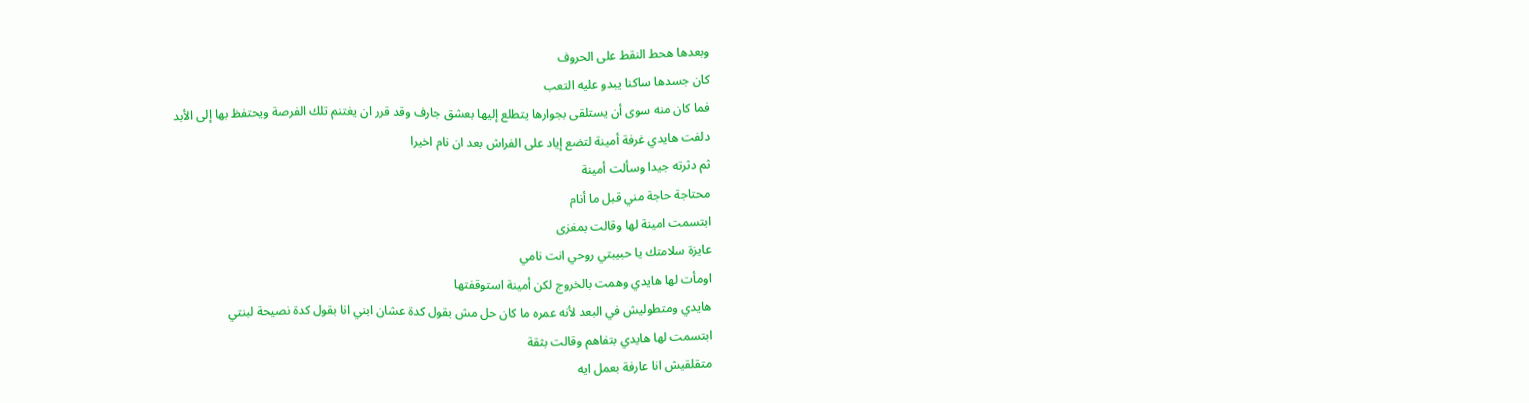وبعدها هحط النقط على الحروف
كان جسدها ساكنا يبدو عليه التعب
فما كان منه سوى أن يستلقى بجوارها يتطلع إليها بعشق جارف وقد قرر ان يغتنم تلك الفرصة ويحتفظ بها إلى الأبد
دلفت هايدي غرفة أمينة لتضع إياد على الفراش بعد ان نام اخيرا
ثم دثرته جيدا وسألت أمينة
محتاجة حاجة مني قبل ما أنام
ابتسمت امينة لها وقالت بمغزى
عايزة سلامتك يا حبيبتي روحي انت نامي
اومأت لها هايدي وهمت بالخروج لكن أمينة استوقفتها
هايدي ومتطوليش في البعد لأنه عمره ما كان حل مش بقول كدة عشان ابني انا بقول كدة نصيحة لبنتي
ابتسمت لها هايدي بتفاهم وقالت بثقة
متقلقيش انا عارفة بعمل ايه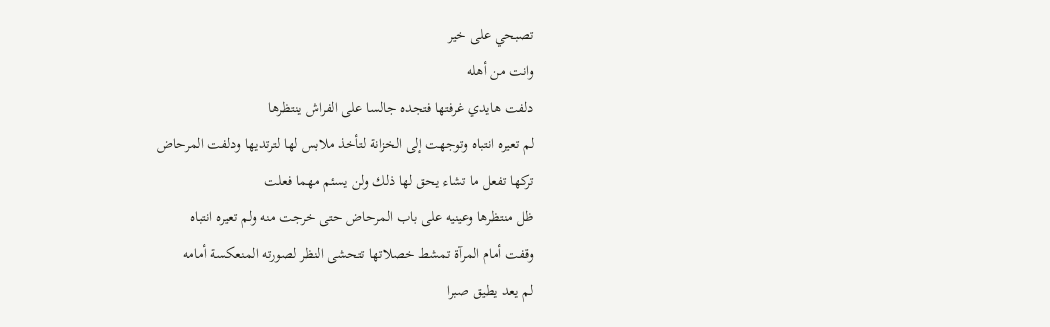تصبحي على خير
وانت من أهله
دلفت هايدي غرفتها فتجده جالسا على الفراش ينتظرها
لم تعيره انتباه وتوجهت إلى الخزانة لتأخذ ملابس لها لترتديها ودلفت المرحاض
تركها تفعل ما تشاء يحق لها ذلك ولن يسئم مهما فعلت
ظل منتظرها وعينيه على باب المرحاض حتى خرجت منه ولم تعيره انتباه
وقفت أمام المرآة تمشط خصلاتها تتحشى النظر لصورته المنعكسة أمامه
لم يعد يطيق صبرا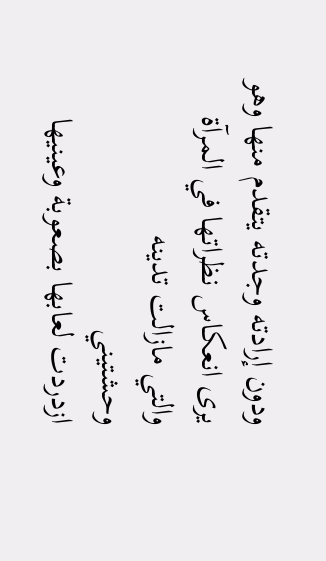ودون إرادته وجدته يتقدم منها وهو يرى انعكاس نظراتها في المرآة والتي مازالت تدينه
وحشتيني
ازدردت لعابها بصعوبة وعينيها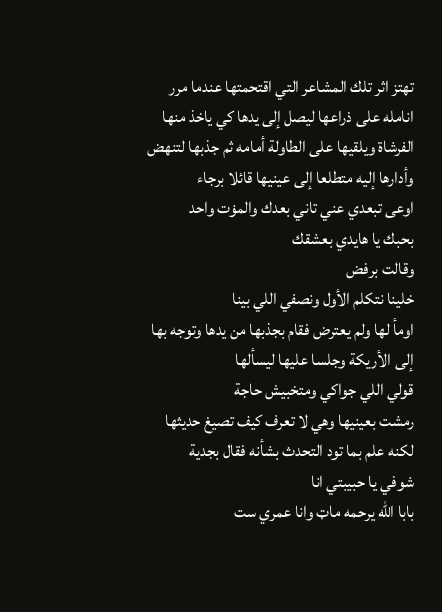تهتز اثر تلك المشاعر التي اقتحمتها عندما مرر انامله على ذراعها ليصل إلى يدها كي ياخذ منها الفرشاة ويلقيها على الطاولة أمامه ثم جذبها لتنهض وأدارها إليه متطلعا إلى عينيها قائلا برجاء
اوعى تبعدي عني تاني بعدك والمۏت واحد
بحبك يا هايدي بعشقك
وقالت برفض
خلينا نتكلم الأول ونصفي اللي بينا
اومأ لها ولم يعترض فقام بجذبها من يدها وتوجه بها إلى الأريكة وجلسا عليها ليسألها
قولي اللي جواكي ومتخبيش حاجة
رمشت بعينيها وهي لا تعرف كيف تصيغ حديثها لكنه علم بما تود التحدث بشأنه فقال بجدية
شوفي يا حبيبتي انا
بابا الله يرحمه ماټ وانا عمري ست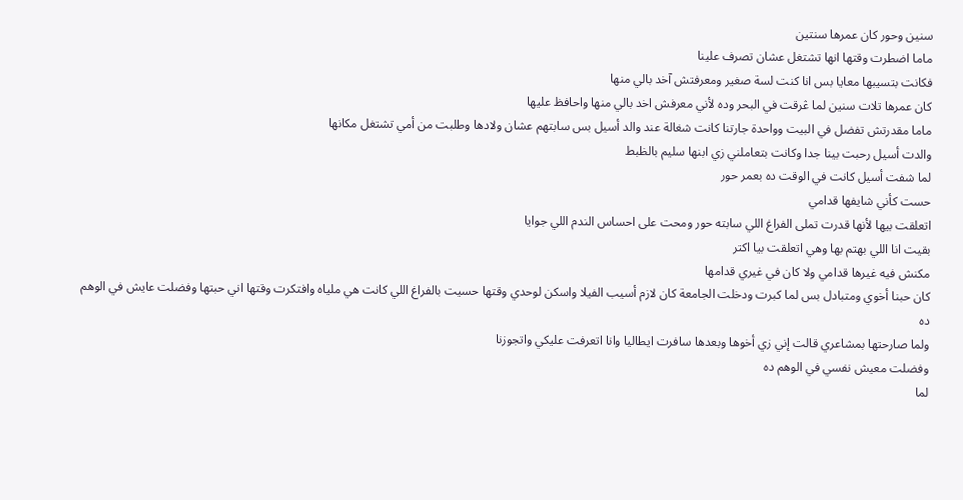سنين وحور كان عمرها سنتين
ماما اضطرت وقتها انها تشتغل عشان تصرف علينا
فكانت بتسيبها معايا بس انا كنت لسة صغير ومعرفتش آخد بالي منها
كان عمرها تلات سنين لما ڠرقت في البحر وده لأني معرفش اخد بالي منها واحافظ عليها
ماما مقدرتش تفضل في البيت وواحدة جارتنا كانت شغالة عند والد أسيل بس سابتهم عشان ولادها وطلبت من أمي تشتغل مكانها
والدت أسيل رحبت بينا جدا وكانت بتعاملني زي ابنها سليم بالظبط
لما شفت أسيل كانت في الوقت ده بعمر حور
حست كأني شايفها قدامي
اتعلقت بيها لأنها قدرت تملى الفراغ اللي سابته حور ومحت على احساس الندم اللي جوايا
بقيت انا اللي بهتم بها وهي اتعلقت بيا اكتر
مكنش فيه غيرها قدامي ولا كان في غيري قدامها
كان حبنا أخوي ومتبادل بس لما كبرت ودخلت الجامعة كان لازم أسيب الفيلا واسكن لوحدي وقتها حسيت بالفراغ اللي كانت هي ملياه وافتكرت وقتها اني حبتها وفضلت عايش في الوهم ده
ولما صارحتها بمشاعري قالت إني زي أخوها وبعدها سافرت ايطاليا وانا اتعرفت عليكي واتجوزنا
وفضلت معيش نفسي في الوهم ده
لما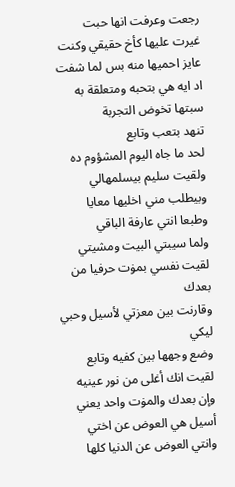رجعت وعرفت انها حبت
غيرت عليها كأخ حقيقي وكنت عايز احميها منه بس لما شفت اد ايه هي بتحبه ومتعلقة به سبتها تخوض التجربة
تنهد بتعب وتابع
لحد ما جاه اليوم المشؤوم ده ولقيت سليم بيسلمهالي وبيطلب مني اخليها معايا
وطبعا انتي عارفة الباقي
ولما سيبتي البيت ومشيتي لقيت نفسي بمۏت حرفيا من بعدك
وقارنت بين معزتي لأسيل وحبي ليكي
وضع وجهها بين كفيه وتابع
لقيت انك أغلى من نور عينيه وإن بعدك والمۏت واحد يعني أسيل هي العوض عن اختي وانتي العوض عن الدنيا كلها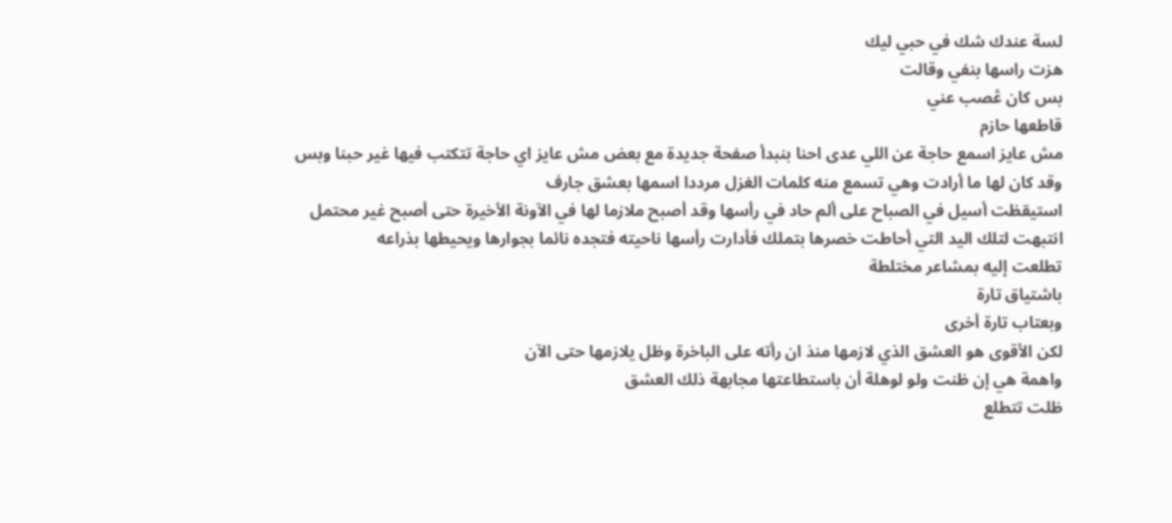لسة عندك شك في حبي ليك
هزت راسها بنفي وقالت
بس كان ڠصب عني
قاطعها حازم
مش عايز اسمع حاجة عن اللي عدى احنا بنبدأ صفحة جديدة مع بعض مش عايز اي حاجة تتكتب فيها غير حبنا وبس
وقد كان لها ما أرادت وهي تسمع منه كلمات الغزل مرددا اسمها بعشق جارف
استيقظت أسيل في الصباح على ألم حاد في رأسها وقد أصبح ملازما لها في الآونة الأخيرة حتى أصبح غير محتمل
انتبهت لتلك اليد التي أحاطت خصرها بتملك فأدارت رأسها ناحيته فتجده نائما بجوارها ويحيطها بذراعه
تطلعت إليه بمشاعر مختلطة
باشتياق تارة
وبعتاب تارة أخرى
لكن الأقوى هو العشق الذي لازمها منذ ان رأته على الباخرة وظل يلازمها حتى الآن
واهمة هي إن ظنت ولو لوهلة أن باستطاعتها مجابهة ذلك العشق
ظلت تتطلع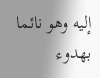إليه وهو نائما بهدوء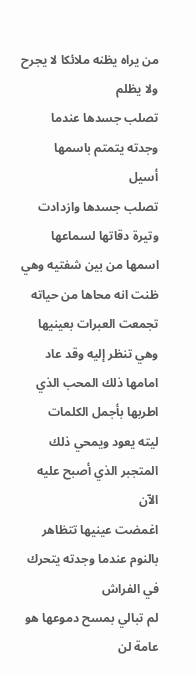من يراه يظنه ملائكا لا يجرح ولا يظلم
تصلب جسدها عندما وجدته يتمتم باسمها
أسيل
تصلب جسدها وازدادت وتيرة دقاتها لسماعها اسمها من بين شفتيه وهي ظنت انه محاها من حياته
تجمعت العبرات بعينيها وهي تنظر إليه وقد عاد امامها ذلك المحب الذي اطربها بأجمل الكلمات
ليته يعود ويمحي ذلك المتجبر الذي أصبح عليه الآن
اغمضت عينيها تتظاهر بالنوم عندما وجدته يتحرك في الفراش
لم تبالي بمسح دموعها هو عامة لن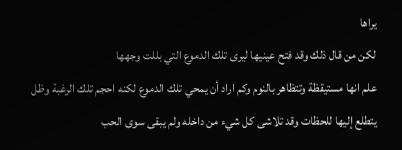يراها
لكن من قال ذلك وقد فتح عينيها ليرى تلك الدموع التي بللت وجهها
علم انها مستيقظة وتتظاهر بالنوم وكم اراد أن يمحي تلك الدموع لكنه احجم تلك الرغبة وظل يتطلع إليها للحظات وقد تلاشى كل شيء من داخله ولم يبقى سوى الحب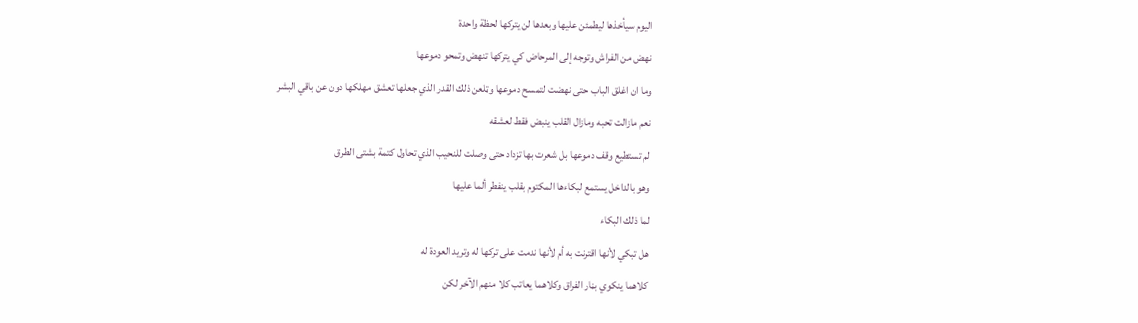اليوم سيأخذها ليطمئن عليها وبعدها لن يتركها لحظة واحدة
نهض من الفراش وتوجه إلى المرحاض كي يتركها تنهض وتمحو دموعها
وما ان اغلق الباب حتى نهضت لتمسح دموعها وټلعن ذلك القدر الذي جعلها تعشق مهلكها دون عن باقي البشر
نعم مازالت تحبه ومازال القلب ينبض فقط لعشقه
لم تستطيع وقف دموعها بل شعرت بها تزداد حتى وصلت للنحيب الذي تحاول كتمة بشتى الطرق
وهو بالداخل يستمع لبكاءها المكتوم بقلب ينفطر ألما عليها
لما ذلك البكاء
هل تبكي لأنها اقترنت به أم لأنها ندمت على تركها له وتريد العودة له
كلاهما ينكوي بڼار الفراق وكلاهما يعاتب كلا منهم الآخر لكن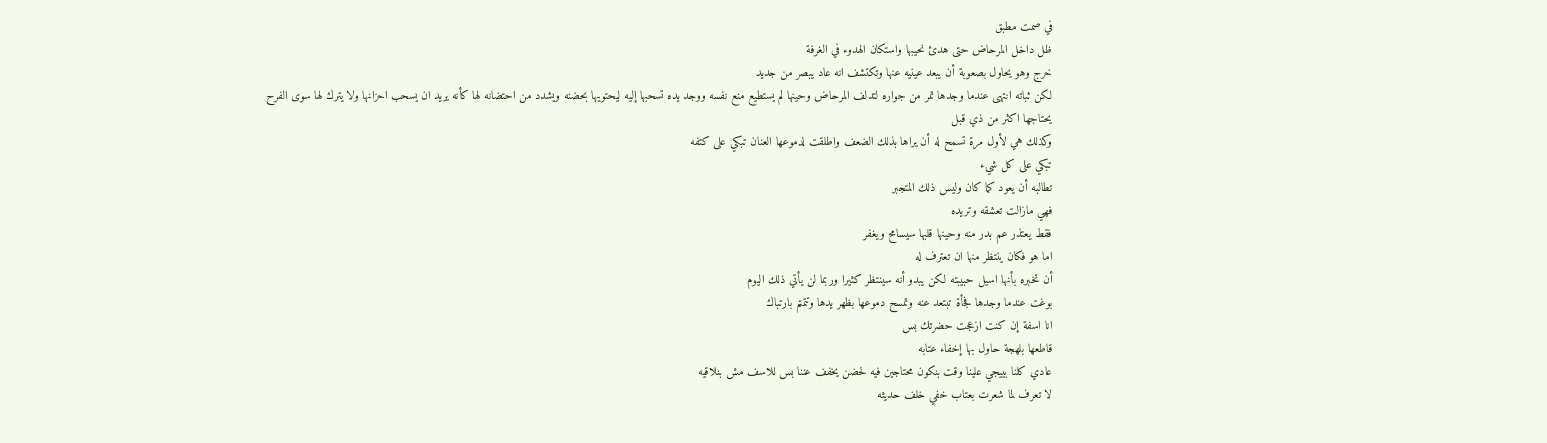في صمت مطبق
ظل داخل المرحاض حتى هدئ نحيبها واستكان الهدوء في الغرفة
خرج وهو يحاول بصعوبة أن يبعد عينيه عنها وتكتشف انه عاد يبصر من جديد
لكن ثباته انتهى عندما وجدها تمر من جواره لتدلف المرحاض وحينها لم يستطيع منع نفسه ووجد يده تسحبها إليه ليحتويها بحضنه ويشدد من احتضانه لها كأنه يريد ان يسحب احزانها ولا يترك لها سوى الفرح
يحتاجها اكثر من ذي قبل
وكذلك هي لأول مرة تسمح له أن يراها بذلك الضعف واطلقت لدموعها العنان تبكي على كتفه
تبكي على كل شيء
تطالبه أن يعود كما كان وليس ذلك المتجبر
فهي مازالت تعشقه وتريده
فقط يعتذر عم بدر منه وحينها قلبها سيسامح ويغفر
اما هو فكان ينتظر منها ان تعترف له
أن تخبره بأنها اسيل حبيبته لكن يبدو أنه سينتظر كثيرا وربما لن يأتي ذلك اليوم
بوغت عندما وجدها فجأة تبتعد عنه وتمسح دموعها بظهر يدها وتتمتم بارتباك
انا اسفة إن كنت ازعجت حضرتك بس
قاطعها بلهجة حاول بها إخفاء عتابه
عادي كلنا بييجي علينا وقت بنكون محتاجين فيه لحضن يخفف عننا بس للاسف مش بنلاقيه
لا تعرف لما شعرت بعتاب خفي خلف حديثه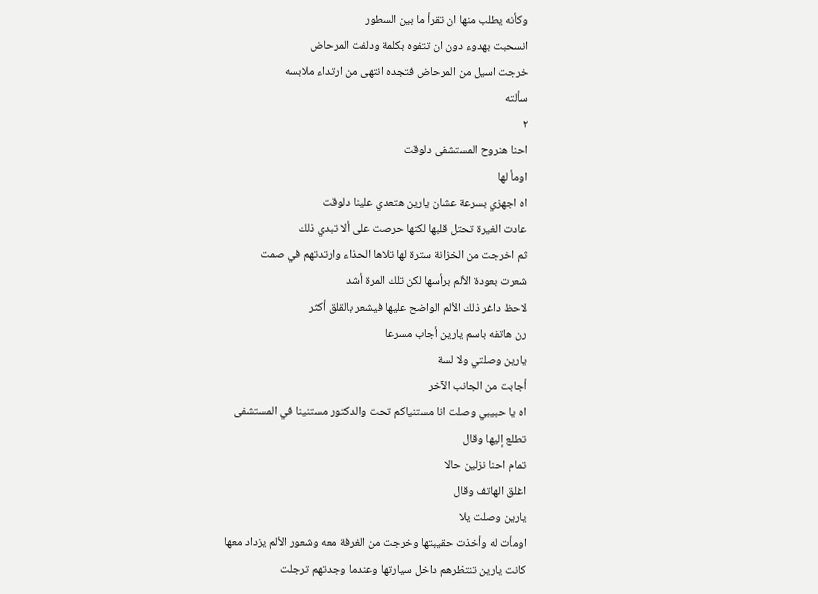وكأنه يطلب منها ان تقرأ ما بين السطور
انسحبت بهدوء دون ان تتفوه بكلمة ودلفت المرحاض
خرجت اسيل من المرحاض فتجده انتهى من ارتداء ملابسه
سألته
٢
احنا هنروح المستشفى دلوقت
اومأ لها
اه اجهزي بسرعة عشان يارين هتعدي علينا دلوقت
عادت الغيرة تحتل قلبها لكنها حرصت على ألا تبدي ذلك
ثم اخرجت من الخزانة سترة لها تلاها الحذاء وارتدتهم في صمت
شعرت بعودة الألم برأسها لكن تلك المرة أشد
لاحظ داغر ذلك الألم الواضح عليها فيشعر بالقلق أكثر
رن هاتفه باسم يارين أجاب مسرعا
يارين وصلتي ولا لسة
أجابت من الجانب الآخر
اه يا حبيبي وصلت انا مستنياكم تحت والدكتور مستنينا في المستشفى
تطلع إليها وقال
تمام احنا نزلين حالا
اغلق الهاتف وقال
يارين وصلت يلا
اومأت له وأخذت حقيبتها وخرجت من الغرفة معه وشعور الألم يزداد معها
كانت يارين تنتظرهم داخل سيارتها وعندما وجدتهم ترجلت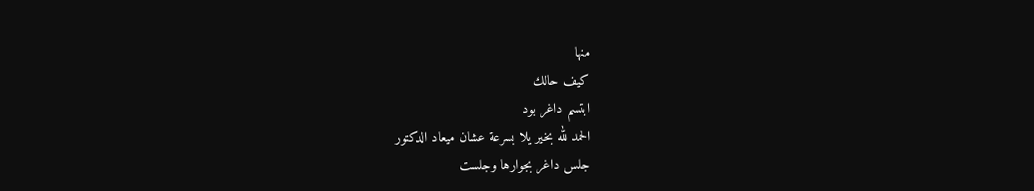منها
كيف حالك
ابتسم داغر بود
الحمد لله بخير يلا بسرعة عشان ميعاد الدكتور
جلس داغر بجوارها وجلست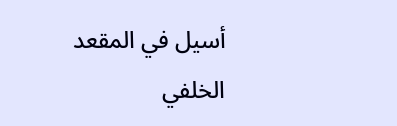أسيل في المقعد الخلفي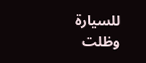للسيارة وظلت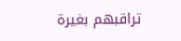تراقبهم بغيرة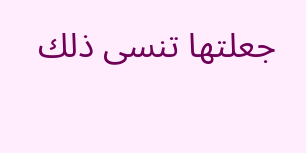جعلتها تنسى ذلك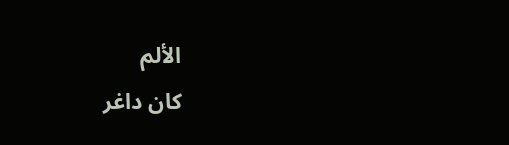الألم
كان داغر